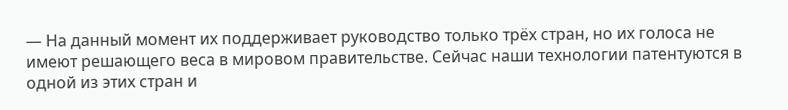— На данный момент их поддерживает руководство только трёх стран, но их голоса не имеют решающего веса в мировом правительстве. Сейчас наши технологии патентуются в одной из этих стран и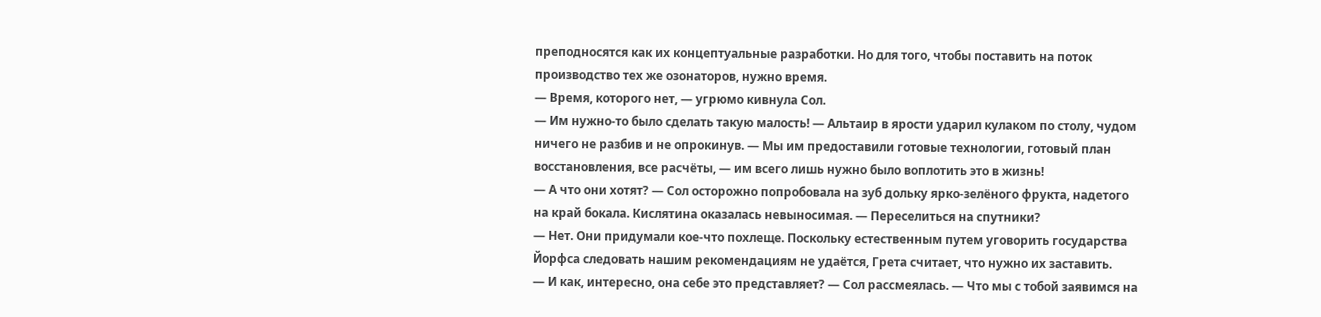преподносятся как их концептуальные разработки. Но для того, чтобы поставить на поток производство тех же озонаторов, нужно время.
— Время, которого нет, — угрюмо кивнула Сол.
— Им нужно-то было сделать такую малость! — Альтаир в ярости ударил кулаком по столу, чудом ничего не разбив и не опрокинув. — Мы им предоставили готовые технологии, готовый план восстановления, все расчёты, — им всего лишь нужно было воплотить это в жизнь!
— А что они хотят? — Сол осторожно попробовала на зуб дольку ярко-зелёного фрукта, надетого на край бокала. Кислятина оказалась невыносимая. — Переселиться на спутники?
— Нет. Они придумали кое-что похлеще. Поскольку естественным путем уговорить государства Йорфса следовать нашим рекомендациям не удаётся, Грета считает, что нужно их заставить.
— И как, интересно, она себе это представляет? — Сол рассмеялась. — Что мы с тобой заявимся на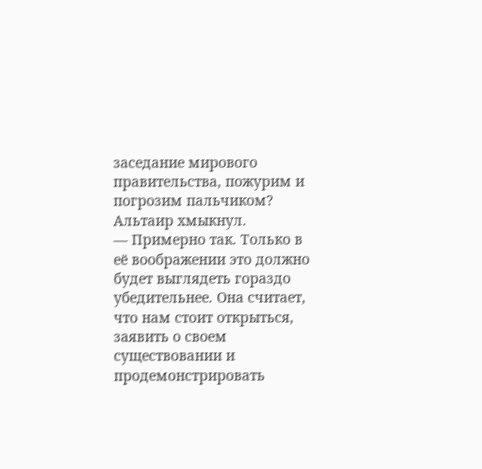заседание мирового правительства, пожурим и погрозим пальчиком?
Альтаир хмыкнул.
— Примерно так. Только в её воображении это должно будет выглядеть гораздо убедительнее. Она считает, что нам стоит открыться, заявить о своем существовании и продемонстрировать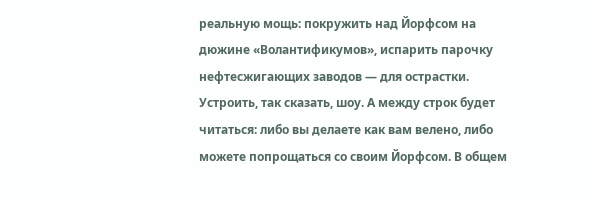реальную мощь: покружить над Йорфсом на дюжине «Волантификумов», испарить парочку нефтесжигающих заводов — для острастки. Устроить, так сказать, шоу. А между строк будет читаться: либо вы делаете как вам велено, либо можете попрощаться со своим Йорфсом. В общем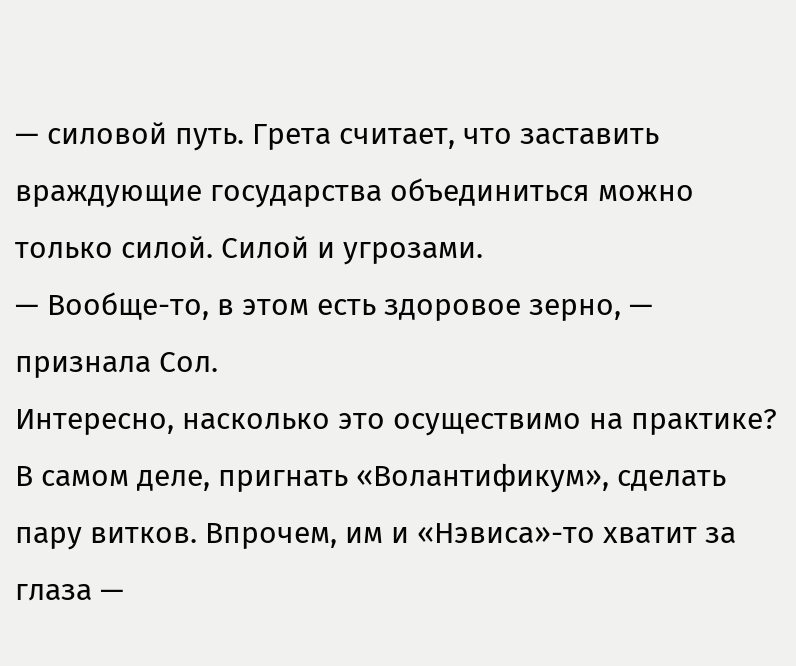— силовой путь. Грета считает, что заставить враждующие государства объединиться можно только силой. Силой и угрозами.
— Вообще-то, в этом есть здоровое зерно, — признала Сол.
Интересно, насколько это осуществимо на практике? В самом деле, пригнать «Волантификум», сделать пару витков. Впрочем, им и «Нэвиса»-то хватит за глаза —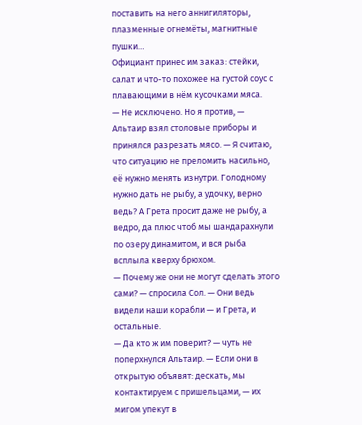поставить на него аннигиляторы, плазменные огнемёты, магнитные пушки…
Официант принес им заказ: стейки, салат и что-то похожее на густой соус с плавающими в нём кусочками мяса.
— Не исключено. Но я против, — Альтаир взял столовые приборы и принялся разрезать мясо. — Я считаю, что ситуацию не преломить насильно, её нужно менять изнутри. Голодному нужно дать не рыбу, а удочку, верно ведь? А Грета просит даже не рыбу, а ведро, да плюс чтоб мы шандарахнули по озеру динамитом, и вся рыба всплыла кверху брюхом.
— Почему же они не могут сделать этого сами? — спросила Сол. — Они ведь видели наши корабли — и Грета, и остальные.
— Да кто ж им поверит? — чуть не поперхнулся Альтаир. — Если они в открытую объявят: дескать, мы контактируем с пришельцами, — их мигом упекут в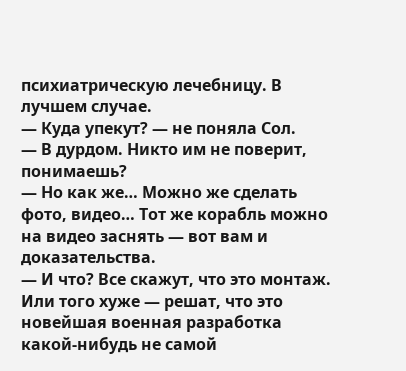психиатрическую лечебницу. В лучшем случае.
— Куда упекут? — не поняла Сол.
— В дурдом. Никто им не поверит, понимаешь?
— Но как же… Можно же сделать фото, видео… Тот же корабль можно на видео заснять — вот вам и доказательства.
— И что? Все скажут, что это монтаж. Или того хуже — решат, что это новейшая военная разработка какой-нибудь не самой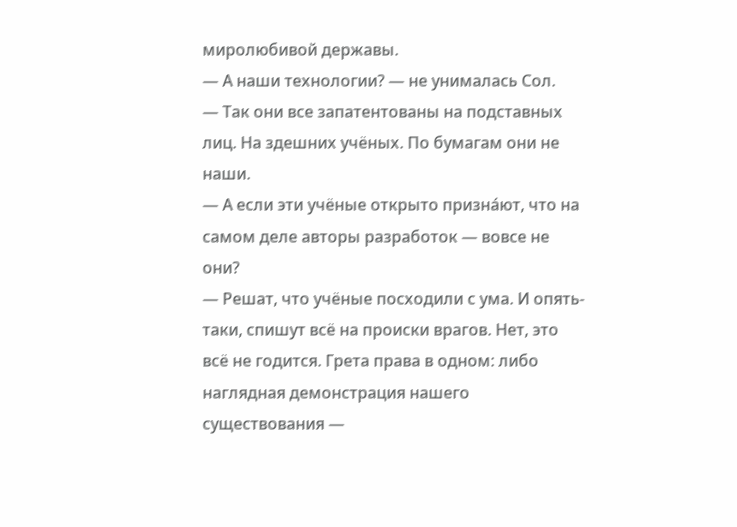миролюбивой державы.
— А наши технологии? — не унималась Сол.
— Так они все запатентованы на подставных лиц. На здешних учёных. По бумагам они не наши.
— А если эти учёные открыто призна́ют, что на самом деле авторы разработок — вовсе не они?
— Решат, что учёные посходили с ума. И опять-таки, спишут всё на происки врагов. Нет, это всё не годится. Грета права в одном: либо наглядная демонстрация нашего существования —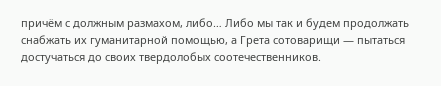причём с должным размахом, либо… Либо мы так и будем продолжать снабжать их гуманитарной помощью, а Грета сотоварищи — пытаться достучаться до своих твердолобых соотечественников.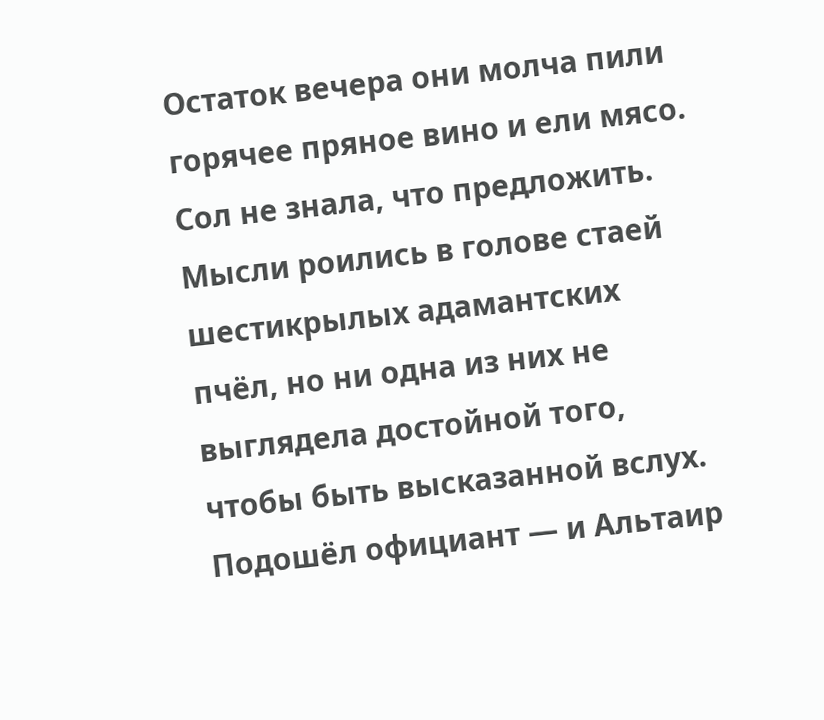Остаток вечера они молча пили горячее пряное вино и ели мясо. Сол не знала, что предложить. Мысли роились в голове стаей шестикрылых адамантских пчёл, но ни одна из них не выглядела достойной того, чтобы быть высказанной вслух.
Подошёл официант — и Альтаир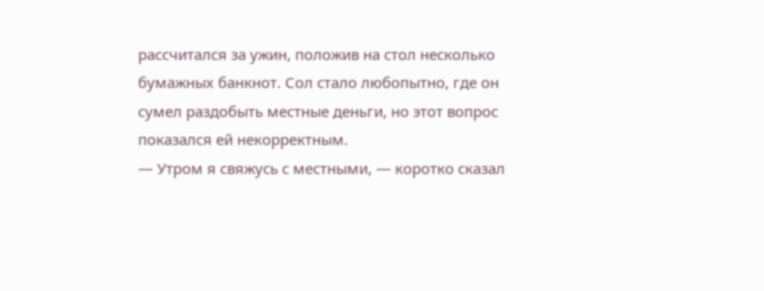рассчитался за ужин, положив на стол несколько бумажных банкнот. Сол стало любопытно, где он сумел раздобыть местные деньги, но этот вопрос показался ей некорректным.
— Утром я свяжусь с местными, — коротко сказал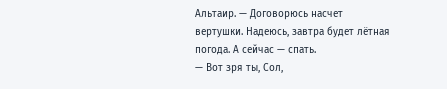Альтаир. — Договорюсь насчет вертушки. Надеюсь, завтра будет лётная погода. А сейчас — спать.
— Вот зря ты, Сол,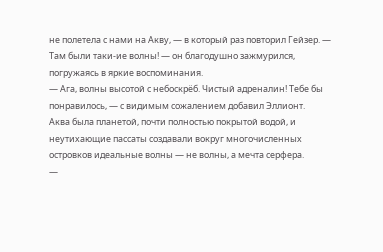не полетела с нами на Акву, — в который раз повторил Гейзер. — Там были таки-ие волны! — он благодушно зажмурился, погружаясь в яркие воспоминания.
— Ага, волны высотой с небоскрёб. Чистый адреналин! Тебе бы понравилось, — с видимым сожалением добавил Эллионт.
Аква была планетой, почти полностью покрытой водой, и неутихающие пассаты создавали вокруг многочисленных островков идеальные волны — не волны, а мечта серфера.
—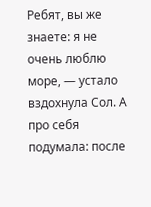Ребят, вы же знаете: я не очень люблю море, — устало вздохнула Сол. А про себя подумала: после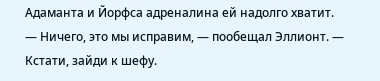Адаманта и Йорфса адреналина ей надолго хватит.
— Ничего, это мы исправим, — пообещал Эллионт. — Кстати, зайди к шефу.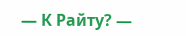— К Райту? —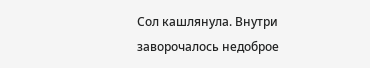Сол кашлянула. Внутри заворочалось недоброе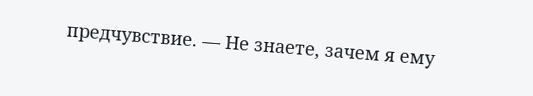предчувствие. — Не знаете, зачем я ему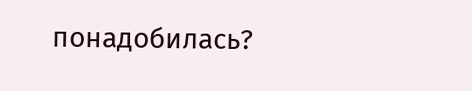понадобилась?